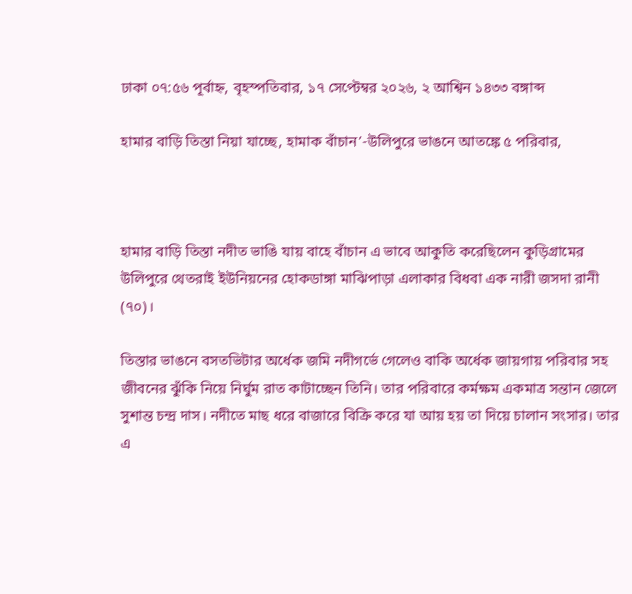ঢাকা ০৭:৫৬ পূর্বাহ্ন, বৃহস্পতিবার, ১৭ সেপ্টেম্বর ২০২৬, ২ আশ্বিন ১৪৩৩ বঙ্গাব্দ

হামার বাড়ি তিস্তা নিয়া যাচ্ছে, হামাক বাঁচান’-উলিপুরে ভাঙনে আতঙ্কে ৫ পরিবার,



হামার বাড়ি তিস্তা নদীত ভাঙি যায় বাহে বাঁচান এ ভাবে আকুতি করেছিলেন কুড়িগ্রামের উলিপুরে থেতরাই ইউনিয়নের হোকডাঙ্গা মাঝিপাড়া এলাকার বিধবা এক নারী জসদা রানী (৭০)।

তিস্তার ভাঙনে বসতভিটার অর্ধেক জমি নদীগর্ভে গেলেও বাকি অর্ধেক জায়গায় পরিবার সহ জীবনের ঝুঁকি নিয়ে নির্ঘুম রাত কাটাচ্ছেন তিনি। তার পরিবারে কর্মক্ষম একমাত্র সন্তান জেলে সুশান্ত চন্দ্র দাস। নদীতে মাছ ধরে বাজারে বিক্রি করে যা আয় হয় তা দিয়ে চালান সংসার। তার এ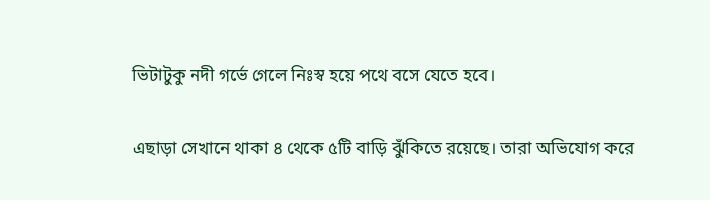ভিটাটুকু নদী গর্ভে গেলে নিঃস্ব হয়ে পথে বসে যেতে হবে।

এছাড়া সেখানে থাকা ৪ থেকে ৫টি বাড়ি ঝুঁকিতে রয়েছে। তারা অভিযোগ করে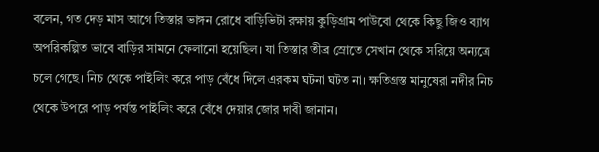বলেন, গত দেড় মাস আগে তিস্তার ভাঙ্গন রোধে বাড়িভিটা রক্ষায় কুড়িগ্রাম পাউবো থেকে কিছু জিও ব্যাগ অপরিকল্পিত ভাবে বাড়ির সামনে ফেলানো হয়েছিল। যা তিস্তার তীব্র স্রোতে সেখান থেকে সরিয়ে অন্যত্রে চলে গেছে। নিচ থেকে পাইলিং করে পাড় বেঁধে দিলে এরকম ঘটনা ঘটত না। ক্ষতিগ্রস্ত মানুষেরা নদীর নিচ থেকে উপরে পাড় পর্যন্ত পাইলিং করে বেঁধে দেয়ার জোর দাবী জানান।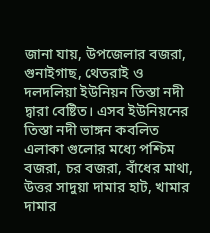জানা যায়, উপজেলার বজরা, গুনাইগাছ, থেতরাই ও দলদলিয়া ইউনিয়ন তিস্তা নদী দ্বারা বেষ্টিত। এসব ইউনিয়নের তিস্তা নদী ভাঙ্গন কবলিত এলাকা গুলোর মধ্যে পশ্চিম বজরা, চর বজরা, বাঁধের মাথা, উত্তর সাদুয়া দামার হাট, খামার দামার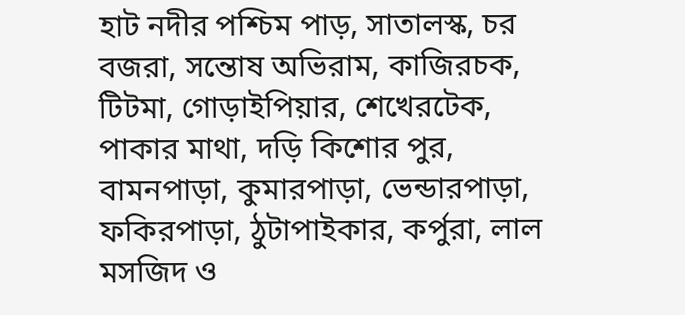হাট নদীর পশ্চিম পাড়, সাতালস্ক, চর বজরা, সন্তোষ অভিরাম, কাজিরচক, টিটমা, গোড়াইপিয়ার, শেখেরটেক, পাকার মাথা, দড়ি কিশোর পুর, বামনপাড়া, কুমারপাড়া, ভেন্ডারপাড়া, ফকিরপাড়া, ঠুটাপাইকার, কর্পুরা, লাল মসজিদ ও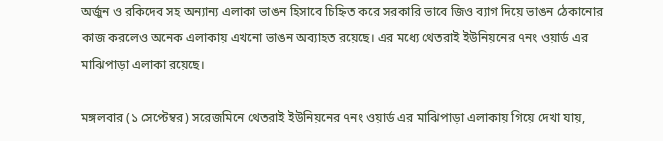অর্জুন ও রকিদেব সহ অন্যান্য এলাকা ভাঙন হিসাবে চিহ্নিত করে সরকারি ভাবে জিও ব্যাগ দিয়ে ভাঙন ঠেকানোর কাজ করলেও অনেক এলাকায় এখনো ভাঙন অব্যাহত রয়েছে। এর মধ্যে থেতরাই ইউনিয়নের ৭নং ওয়ার্ড এর মাঝিপাড়া এলাকা রয়েছে।

মঙ্গলবার (১ সেপ্টেম্বর) সরেজমিনে থেতরাই ইউনিয়নের ৭নং ওয়ার্ড এর মাঝিপাড়া এলাকায় গিয়ে দেখা যায়,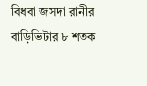বিধবা জসদা রানীর বাড়িভিটার ৮ শতক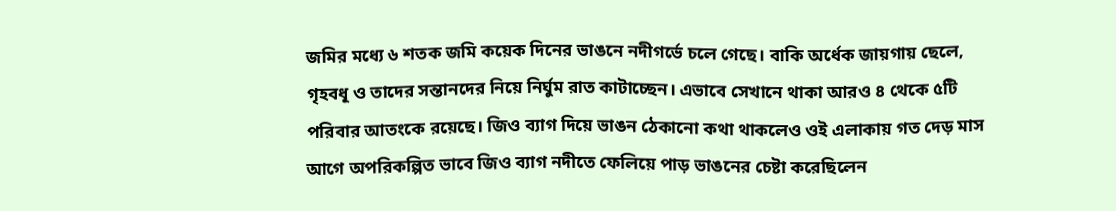জমির মধ্যে ৬ শতক জমি কয়েক দিনের ভাঙনে নদীগর্ভে চলে গেছে। বাকি অর্ধেক জায়গায় ছেলে, গৃহবধূ ও তাদের সন্তানদের নিয়ে নির্ঘুম রাত কাটাচ্ছেন। এভাবে সেখানে থাকা আরও ৪ থেকে ৫টি পরিবার আতংকে রয়েছে। জিও ব্যাগ দিয়ে ভাঙন ঠেকানো কথা থাকলেও ওই এলাকায় গত দেড় মাস আগে অপরিকল্পিত ভাবে জিও ব্যাগ নদীতে ফেলিয়ে পাড় ভাঙনের চেষ্টা করেছিলেন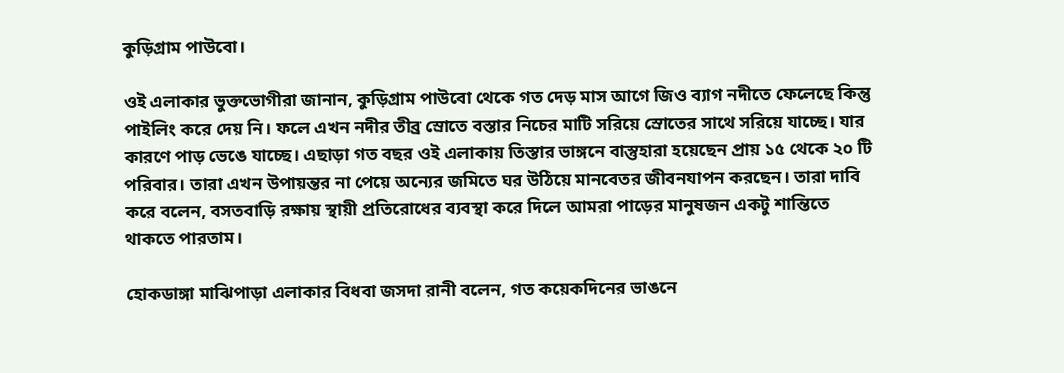কুড়িগ্রাম পাউবো।

ওই এলাকার ভুক্তভোগীরা জানান, কুড়িগ্রাম পাউবো থেকে গত দেড় মাস আগে জিও ব্যাগ নদীতে ফেলেছে কিন্তু পাইলিং করে দেয় নি। ফলে এখন নদীর তীব্র স্রোতে বস্তার নিচের মাটি সরিয়ে স্রোতের সাথে সরিয়ে যাচ্ছে। যার কারণে পাড় ভেঙে যাচ্ছে। এছাড়া গত বছর ওই এলাকায় তিস্তার ভাঙ্গনে বাস্তুহারা হয়েছেন প্রায় ১৫ থেকে ২০ টি পরিবার। তারা এখন উপায়ন্তর না পেয়ে অন্যের জমিতে ঘর উঠিয়ে মানবেতর জীবনযাপন করছেন। তারা দাবি করে বলেন, বসতবাড়ি রক্ষায় স্থায়ী প্রতিরোধের ব্যবস্থা করে দিলে আমরা পাড়ের মানুষজন একটু শান্তিতে থাকতে পারতাম।

হোকডাঙ্গা মাঝিপাড়া এলাকার বিধবা জসদা রানী বলেন, গত কয়েকদিনের ভাঙনে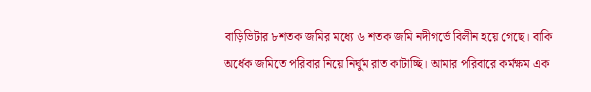বাড়িভিটার ৮শতক জমির মধ্যে ৬ শতক জমি নদীগর্ভে বিলীন হয়ে গেছে। বাকি অর্ধেক জমিতে পরিবার নিয়ে নির্ঘুম রাত কাটাচ্ছি। আমার পরিবারে কর্মক্ষম এক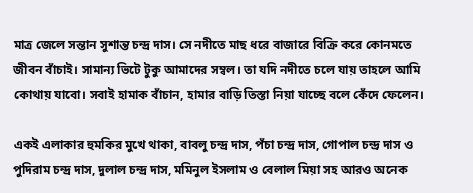মাত্র জেলে সন্তান সুশান্ত চন্দ্র দাস। সে নদীতে মাছ ধরে বাজারে বিক্রি করে কোনমতে জীবন বাঁচাই। সামান্য ভিটে টুকু আমাদের সম্বল। তা যদি নদীতে চলে যায় তাহলে আমি কোথায় যাবো। সবাই হামাক বাঁচান, হামার বাড়ি তিস্তা নিয়া যাচ্ছে বলে কেঁদে ফেলেন।

একই এলাকার হুমকির মুখে থাকা, বাবলু চন্দ্র দাস, পঁচা চন্দ্র দাস, গোপাল চন্দ্র দাস ও পুদিরাম চন্দ্র দাস, দুলাল চন্দ্র দাস, মমিনুল ইসলাম ও বেলাল মিয়া সহ আরও অনেক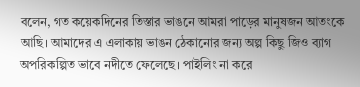বলেন, গত কয়েকদিনের তিস্তার ভাঙনে আমরা পাড়ের মানুষজন আতংকে আছি। আমাদের এ এলাকায় ভাঙন ঠেকানোর জন্য অল্প কিছু জিও ব্যাগ অপরিকল্পিত ভাবে নদীতে ফেলেছে। পাইলিং না করে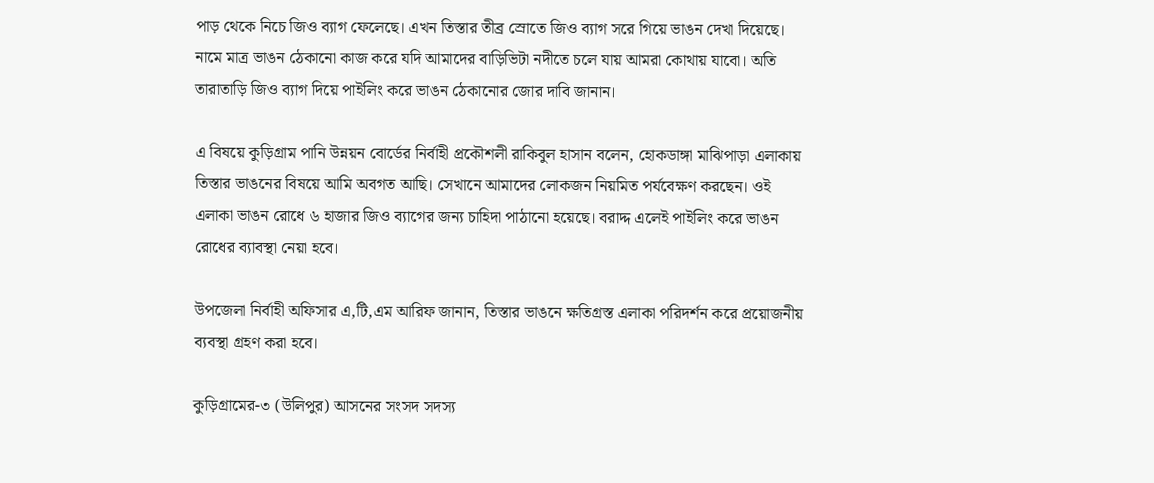পাড় থেকে নিচে জিও ব্যাগ ফেলেছে। এখন তিস্তার তীব্র স্রোতে জিও ব্যাগ সরে গিয়ে ভাঙন দেখা দিয়েছে। নামে মাত্র ভাঙন ঠেকানো কাজ করে যদি আমাদের বাড়িভিটা নদীতে চলে যায় আমরা কোথায় যাবো। অতি তারাতাড়ি জিও ব্যাগ দিয়ে পাইলিং করে ভাঙন ঠেকানোর জোর দাবি জানান।

এ বিষয়ে কুড়িগ্রাম পানি উন্নয়ন বোর্ডের নির্বাহী প্রকৌশলী রাকিবুল হাসান বলেন, হোকডাঙ্গা মাঝিপাড়া এলাকায় তিস্তার ভাঙনের বিষয়ে আমি অবগত আছি। সেখানে আমাদের লোকজন নিয়মিত পর্যবেক্ষণ করছেন। ওই এলাকা ভাঙন রোধে ৬ হাজার জিও ব্যাগের জন্য চাহিদা পাঠানো হয়েছে। বরাদ্দ এলেই পাইলিং করে ভাঙন রোধের ব্যাবস্থা নেয়া হবে।

উপজেলা নির্বাহী অফিসার এ,টি,এম আরিফ জানান, তিস্তার ভাঙনে ক্ষতিগ্রস্ত এলাকা পরিদর্শন করে প্রয়োজনীয় ব্যবস্থা গ্রহণ করা হবে।

কুড়িগ্রামের-৩ (উলিপুর) আসনের সংসদ সদস্য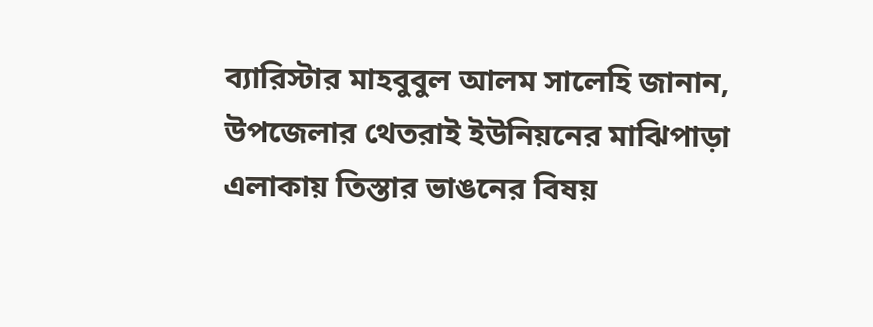ব্যারিস্টার মাহবুবুল আলম সালেহি জানান, উপজেলার থেতরাই ইউনিয়নের মাঝিপাড়া এলাকায় তিস্তার ভাঙনের বিষয়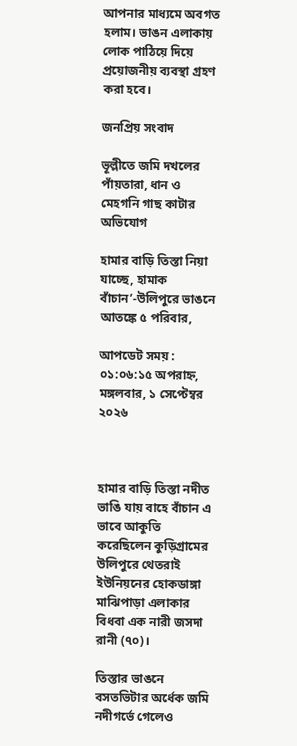আপনার মাধ্যমে অবগত হলাম। ভাঙন এলাকায় লোক পাঠিয়ে দিয়ে প্রয়োজনীয় ব্যবস্থা গ্রহণ করা হবে।

জনপ্রিয় সংবাদ

ভূল্লীতে জমি দখলের পাঁয়তারা, ধান ও মেহগনি গাছ কাটার অভিযোগ

হামার বাড়ি তিস্তা নিয়া যাচ্ছে, হামাক বাঁচান’-উলিপুরে ভাঙনে আতঙ্কে ৫ পরিবার,

আপডেট সময় : ০১:০৬:১৫ অপরাহ্ন, মঙ্গলবার, ১ সেপ্টেম্বর ২০২৬



হামার বাড়ি তিস্তা নদীত ভাঙি যায় বাহে বাঁচান এ ভাবে আকুতি করেছিলেন কুড়িগ্রামের উলিপুরে থেতরাই ইউনিয়নের হোকডাঙ্গা মাঝিপাড়া এলাকার বিধবা এক নারী জসদা রানী (৭০)।

তিস্তার ভাঙনে বসতভিটার অর্ধেক জমি নদীগর্ভে গেলেও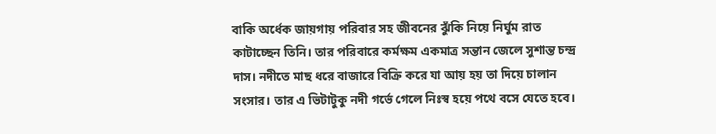বাকি অর্ধেক জায়গায় পরিবার সহ জীবনের ঝুঁকি নিয়ে নির্ঘুম রাত কাটাচ্ছেন তিনি। তার পরিবারে কর্মক্ষম একমাত্র সন্তান জেলে সুশান্ত চন্দ্র দাস। নদীতে মাছ ধরে বাজারে বিক্রি করে যা আয় হয় তা দিয়ে চালান সংসার। তার এ ভিটাটুকু নদী গর্ভে গেলে নিঃস্ব হয়ে পথে বসে যেতে হবে।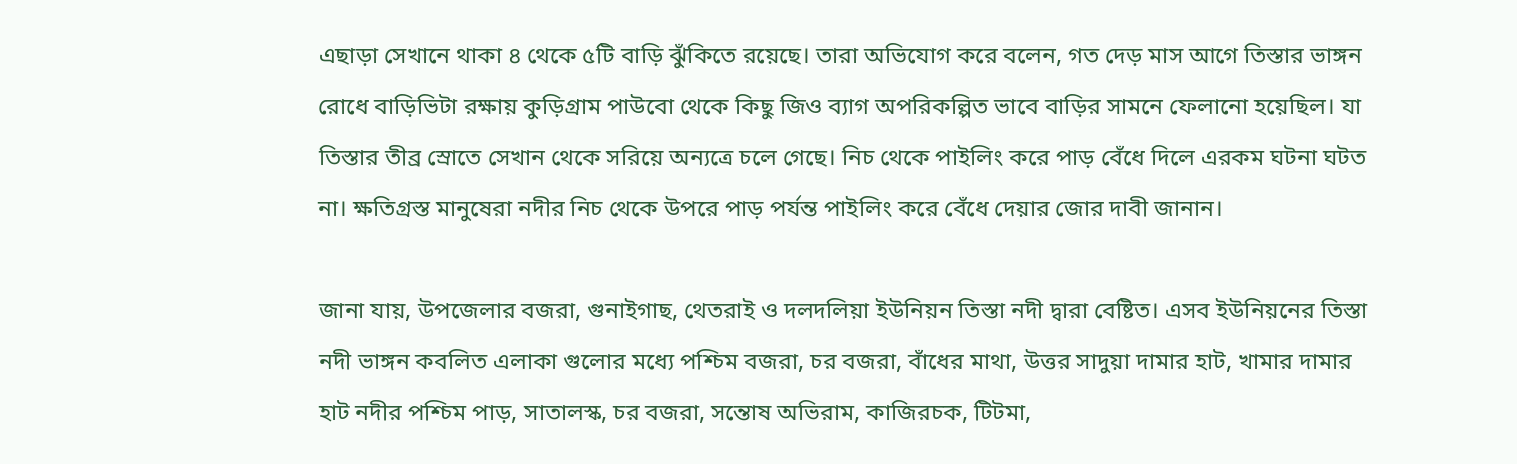এছাড়া সেখানে থাকা ৪ থেকে ৫টি বাড়ি ঝুঁকিতে রয়েছে। তারা অভিযোগ করে বলেন, গত দেড় মাস আগে তিস্তার ভাঙ্গন রোধে বাড়িভিটা রক্ষায় কুড়িগ্রাম পাউবো থেকে কিছু জিও ব্যাগ অপরিকল্পিত ভাবে বাড়ির সামনে ফেলানো হয়েছিল। যা তিস্তার তীব্র স্রোতে সেখান থেকে সরিয়ে অন্যত্রে চলে গেছে। নিচ থেকে পাইলিং করে পাড় বেঁধে দিলে এরকম ঘটনা ঘটত না। ক্ষতিগ্রস্ত মানুষেরা নদীর নিচ থেকে উপরে পাড় পর্যন্ত পাইলিং করে বেঁধে দেয়ার জোর দাবী জানান।

জানা যায়, উপজেলার বজরা, গুনাইগাছ, থেতরাই ও দলদলিয়া ইউনিয়ন তিস্তা নদী দ্বারা বেষ্টিত। এসব ইউনিয়নের তিস্তা নদী ভাঙ্গন কবলিত এলাকা গুলোর মধ্যে পশ্চিম বজরা, চর বজরা, বাঁধের মাথা, উত্তর সাদুয়া দামার হাট, খামার দামার হাট নদীর পশ্চিম পাড়, সাতালস্ক, চর বজরা, সন্তোষ অভিরাম, কাজিরচক, টিটমা,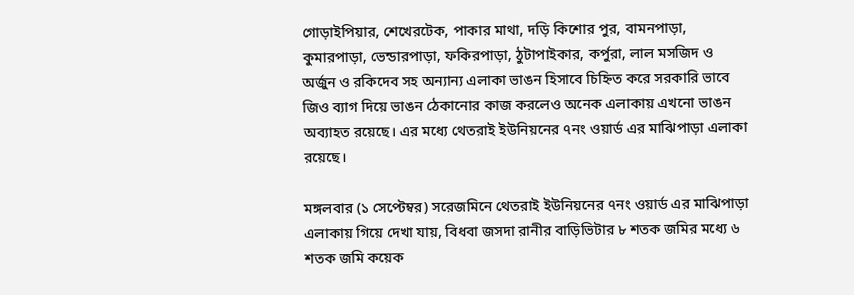গোড়াইপিয়ার, শেখেরটেক, পাকার মাথা, দড়ি কিশোর পুর, বামনপাড়া, কুমারপাড়া, ভেন্ডারপাড়া, ফকিরপাড়া, ঠুটাপাইকার, কর্পুরা, লাল মসজিদ ও অর্জুন ও রকিদেব সহ অন্যান্য এলাকা ভাঙন হিসাবে চিহ্নিত করে সরকারি ভাবে জিও ব্যাগ দিয়ে ভাঙন ঠেকানোর কাজ করলেও অনেক এলাকায় এখনো ভাঙন অব্যাহত রয়েছে। এর মধ্যে থেতরাই ইউনিয়নের ৭নং ওয়ার্ড এর মাঝিপাড়া এলাকা রয়েছে।

মঙ্গলবার (১ সেপ্টেম্বর) সরেজমিনে থেতরাই ইউনিয়নের ৭নং ওয়ার্ড এর মাঝিপাড়া এলাকায় গিয়ে দেখা যায়, বিধবা জসদা রানীর বাড়িভিটার ৮ শতক জমির মধ্যে ৬ শতক জমি কয়েক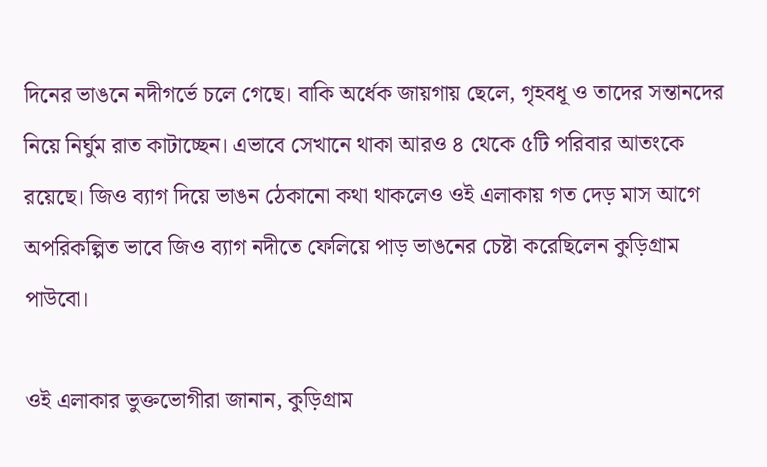দিনের ভাঙনে নদীগর্ভে চলে গেছে। বাকি অর্ধেক জায়গায় ছেলে, গৃহবধূ ও তাদের সন্তানদের নিয়ে নির্ঘুম রাত কাটাচ্ছেন। এভাবে সেখানে থাকা আরও ৪ থেকে ৫টি পরিবার আতংকে রয়েছে। জিও ব্যাগ দিয়ে ভাঙন ঠেকানো কথা থাকলেও ওই এলাকায় গত দেড় মাস আগে অপরিকল্পিত ভাবে জিও ব্যাগ নদীতে ফেলিয়ে পাড় ভাঙনের চেষ্টা করেছিলেন কুড়িগ্রাম পাউবো।

ওই এলাকার ভুক্তভোগীরা জানান, কুড়িগ্রাম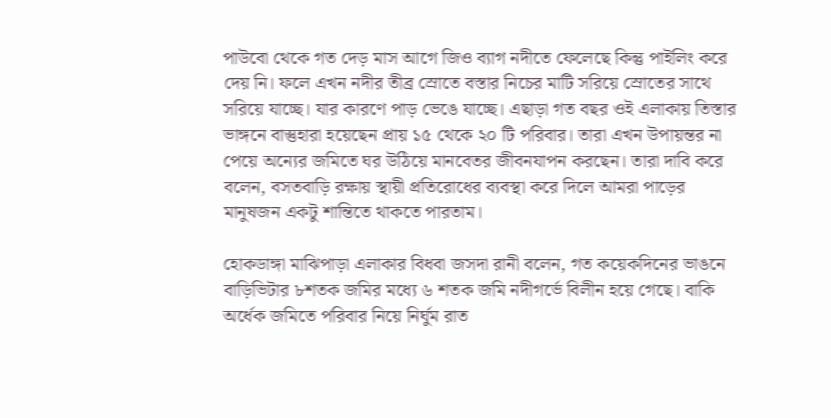পাউবো থেকে গত দেড় মাস আগে জিও ব্যাগ নদীতে ফেলেছে কিন্তু পাইলিং করে দেয় নি। ফলে এখন নদীর তীব্র স্রোতে বস্তার নিচের মাটি সরিয়ে স্রোতের সাথে সরিয়ে যাচ্ছে। যার কারণে পাড় ভেঙে যাচ্ছে। এছাড়া গত বছর ওই এলাকায় তিস্তার ভাঙ্গনে বাস্তুহারা হয়েছেন প্রায় ১৫ থেকে ২০ টি পরিবার। তারা এখন উপায়ন্তর না পেয়ে অন্যের জমিতে ঘর উঠিয়ে মানবেতর জীবনযাপন করছেন। তারা দাবি করে বলেন, বসতবাড়ি রক্ষায় স্থায়ী প্রতিরোধের ব্যবস্থা করে দিলে আমরা পাড়ের মানুষজন একটু শান্তিতে থাকতে পারতাম।

হোকডাঙ্গা মাঝিপাড়া এলাকার বিধবা জসদা রানী বলেন, গত কয়েকদিনের ভাঙনে বাড়িভিটার ৮শতক জমির মধ্যে ৬ শতক জমি নদীগর্ভে বিলীন হয়ে গেছে। বাকি অর্ধেক জমিতে পরিবার নিয়ে নির্ঘুম রাত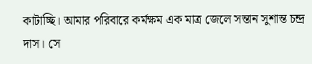কাটাচ্ছি। আমার পরিবারে কর্মক্ষম এক মাত্র জেলে সন্তান সুশান্ত চন্দ্র দাস। সে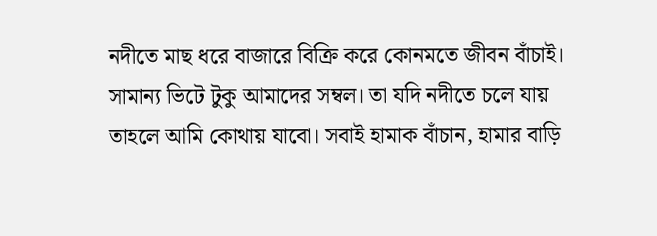নদীতে মাছ ধরে বাজারে বিক্রি করে কোনমতে জীবন বাঁচাই। সামান্য ভিটে টুকু আমাদের সম্বল। তা যদি নদীতে চলে যায় তাহলে আমি কোথায় যাবো। সবাই হামাক বাঁচান, হামার বাড়ি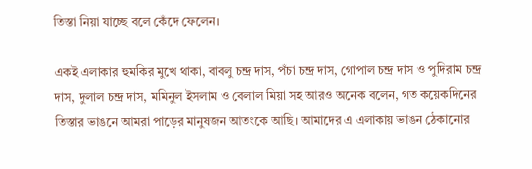তিস্তা নিয়া যাচ্ছে বলে কেঁদে ফেলেন।

একই এলাকার হুমকির মুখে থাকা, বাবলু চন্দ্র দাস, পঁচা চন্দ্র দাস, গোপাল চন্দ্র দাস ও পুদিরাম চন্দ্র দাস, দুলাল চন্দ্র দাস, মমিনুল ইসলাম ও বেলাল মিয়া সহ আরও অনেক বলেন, গত কয়েকদিনের তিস্তার ভাঙনে আমরা পাড়ের মানুষজন আতংকে আছি। আমাদের এ এলাকায় ভাঙন ঠেকানোর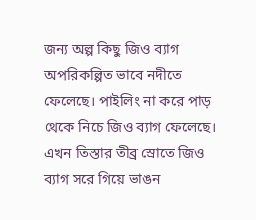জন্য অল্প কিছু জিও ব্যাগ অপরিকল্পিত ভাবে নদীতে ফেলেছে। পাইলিং না করে পাড় থেকে নিচে জিও ব্যাগ ফেলেছে। এখন তিস্তার তীব্র স্রোতে জিও ব্যাগ সরে গিয়ে ভাঙন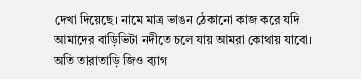দেখা দিয়েছে। নামে মাত্র ভাঙন ঠেকানো কাজ করে যদি আমাদের বাড়িভিটা নদীতে চলে যায় আমরা কোথায় যাবো। অতি তারাতাড়ি জিও ব্যাগ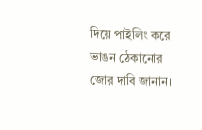দিয়ে পাইলিং করে ভাঙন ঠেকানোর জোর দাবি জানান।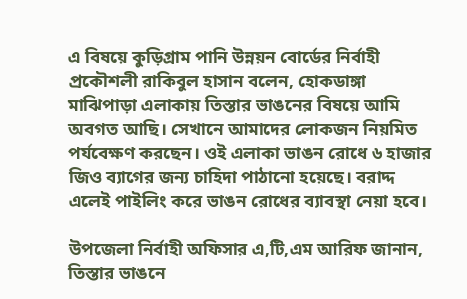এ বিষয়ে কুড়িগ্রাম পানি উন্নয়ন বোর্ডের নির্বাহী প্রকৌশলী রাকিবুল হাসান বলেন, হোকডাঙ্গা মাঝিপাড়া এলাকায় তিস্তার ভাঙনের বিষয়ে আমি অবগত আছি। সেখানে আমাদের লোকজন নিয়মিত পর্যবেক্ষণ করছেন। ওই এলাকা ভাঙন রোধে ৬ হাজার জিও ব্যাগের জন্য চাহিদা পাঠানো হয়েছে। বরাদ্দ এলেই পাইলিং করে ভাঙন রোধের ব্যাবস্থা নেয়া হবে।

উপজেলা নির্বাহী অফিসার এ,টি,এম আরিফ জানান, তিস্তার ভাঙনে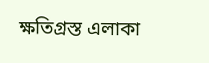ক্ষতিগ্রস্ত এলাকা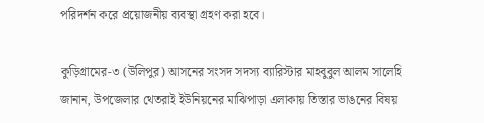পরিদর্শন করে প্রয়োজনীয় ব্যবস্থা গ্রহণ করা হবে।

কুড়িগ্রামের-৩ (উলিপুর) আসনের সংসদ সদস্য ব্যারিস্টার মাহবুবুল আলম সালেহি জানান, উপজেলার থেতরাই ইউনিয়নের মাঝিপাড়া এলাকায় তিস্তার ভাঙনের বিষয়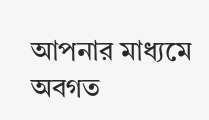আপনার মাধ্যমে অবগত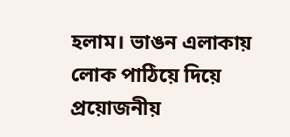হলাম। ভাঙন এলাকায় লোক পাঠিয়ে দিয়ে প্রয়োজনীয়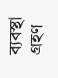ব্যবস্থা গ্রহণ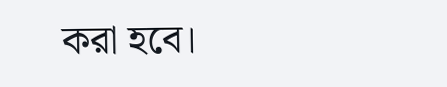করা হবে।